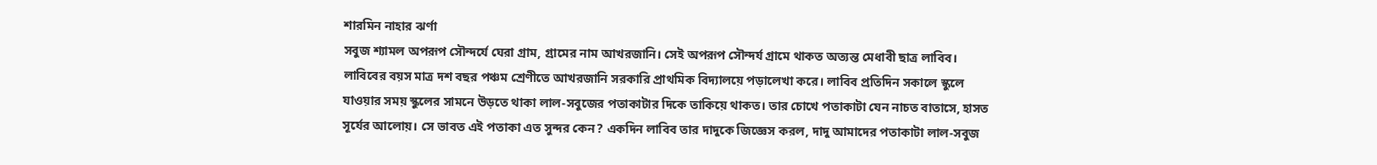শারমিন নাহার ঝর্ণা
সবুজ শ্যামল অপরূপ সৌন্দর্যে ঘেরা গ্রাম, গ্রামের নাম আখরজানি। সেই অপরূপ সৌন্দর্য গ্রামে থাকত অত্যন্ত মেধাবী ছাত্র লাবিব। লাবিবের বয়স মাত্র দশ বছর পঞ্চম শ্রেণীতে আখরজানি সরকারি প্রাথমিক বিদ্যালয়ে পড়ালেখা করে। লাবিব প্রতিদিন সকালে স্কুলে যাওয়ার সময় স্কুলের সামনে উড়তে থাকা লাল-সবুজের পতাকাটার দিকে তাকিয়ে থাকত। তার চোখে পতাকাটা যেন নাচত বাতাসে, হাসত সূর্যের আলোয়। সে ভাবত এই পতাকা এত সুন্দর কেন? একদিন লাবিব তার দাদুকে জিজ্ঞেস করল, দাদু আমাদের পতাকাটা লাল-সবুজ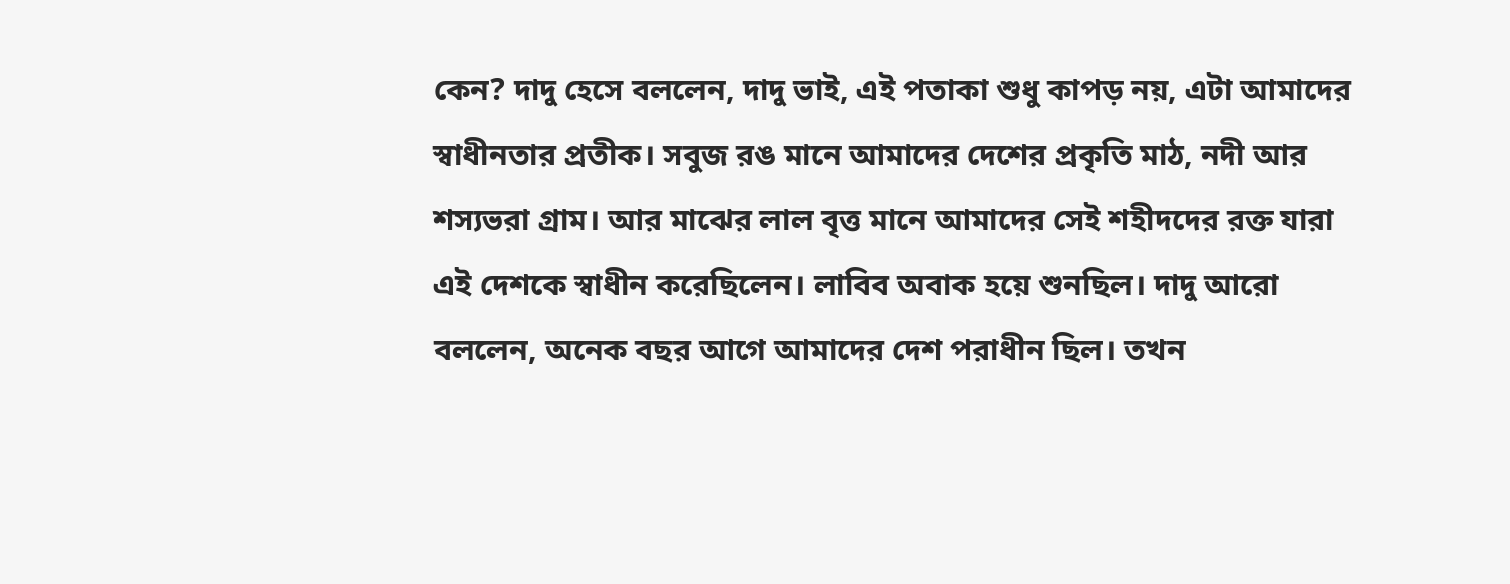কেন? দাদু হেসে বললেন, দাদু ভাই, এই পতাকা শুধু কাপড় নয়, এটা আমাদের স্বাধীনতার প্রতীক। সবুজ রঙ মানে আমাদের দেশের প্রকৃতি মাঠ, নদী আর শস্যভরা গ্রাম। আর মাঝের লাল বৃত্ত মানে আমাদের সেই শহীদদের রক্ত যারা এই দেশকে স্বাধীন করেছিলেন। লাবিব অবাক হয়ে শুনছিল। দাদু আরো বললেন, অনেক বছর আগে আমাদের দেশ পরাধীন ছিল। তখন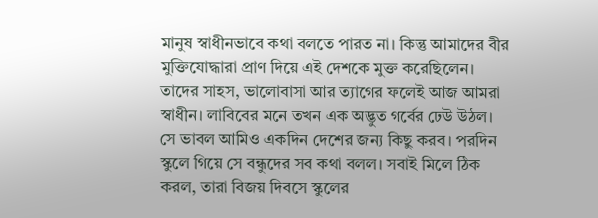মানুষ স্বাধীনভাবে কথা বলতে পারত না। কিন্তু আমাদের বীর মুক্তিযোদ্ধারা প্রাণ দিয়ে এই দেশকে মুক্ত করেছিলেন। তাদের সাহস, ভালোবাসা আর ত্যাগের ফলেই আজ আমরা স্বাধীন। লাবিবের মনে তখন এক অদ্ভুত গর্বের ঢেউ উঠল। সে ভাবল আমিও একদিন দেশের জন্য কিছু করব। পরদিন স্কুলে গিয়ে সে বন্ধুদের সব কথা বলল। সবাই মিলে ঠিক করল, তারা বিজয় দিবসে স্কুলের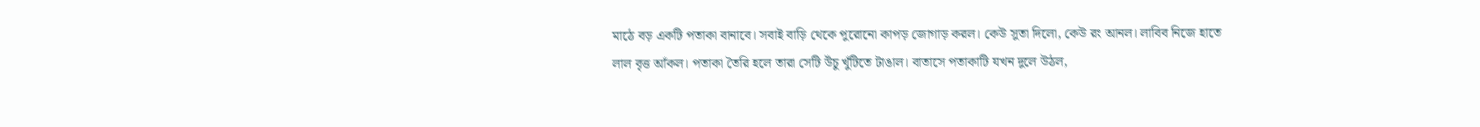মাঠে বড় একটি পতাকা বানাবে। সবাই বাড়ি থেকে পুরোনো কাপড় জোগাড় করল। কেউ সুতা দিলো, কেউ রং আনল। লাবিব নিজে হাতে লাল বৃত্ত আঁকল। পতাকা তৈরি হলে তারা সেটি উঁচু খুঁটিতে টাঙাল। বাতাসে পতাকাটি যখন দুলে উঠল,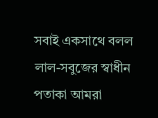সবাই একসাথে বলল লাল-সবুজের স্বাধীন পতাকা আমরা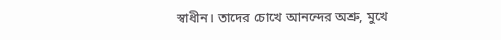স্বাধীন। তাদের চোখে আনন্দের অশ্রু, মুখে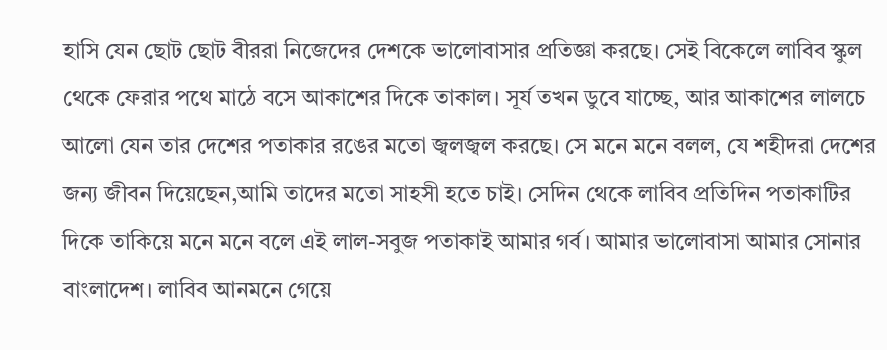হাসি যেন ছোট ছোট বীররা নিজেদের দেশকে ভালোবাসার প্রতিজ্ঞা করছে। সেই বিকেলে লাবিব স্কুল থেকে ফেরার পথে মাঠে বসে আকাশের দিকে তাকাল। সূর্য তখন ডুবে যাচ্ছে, আর আকাশের লালচে আলো যেন তার দেশের পতাকার রঙের মতো জ্বলজ্বল করছে। সে মনে মনে বলল, যে শহীদরা দেশের জন্য জীবন দিয়েছেন,আমি তাদের মতো সাহসী হতে চাই। সেদিন থেকে লাবিব প্রতিদিন পতাকাটির দিকে তাকিয়ে মনে মনে বলে এই লাল-সবুজ পতাকাই আমার গর্ব। আমার ভালোবাসা আমার সোনার বাংলাদেশ। লাবিব আনমনে গেয়ে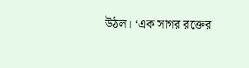উঠল। ‘এক সাগর রক্তের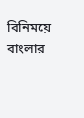বিনিময়ে বাংলার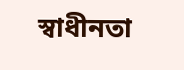স্বাধীনতা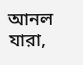আনল যারা,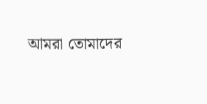আমরা তোমাদের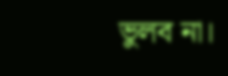ভুলব না।